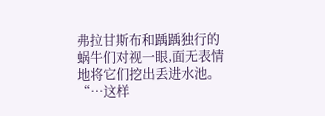弗拉甘斯布和踽踽独行的蜗牛们对视一眼,面无表情地将它们挖出丢进水池。
“…这样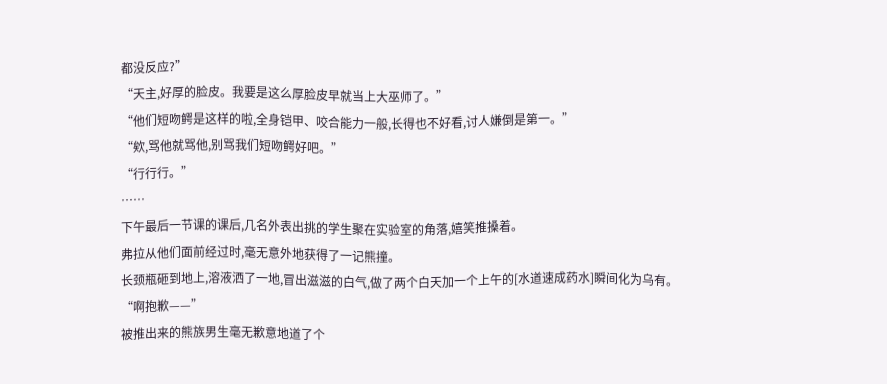都没反应?”
“天主,好厚的脸皮。我要是这么厚脸皮早就当上大巫师了。”
“他们短吻鳄是这样的啦,全身铠甲、咬合能力一般,长得也不好看,讨人嫌倒是第一。”
“欸,骂他就骂他,别骂我们短吻鳄好吧。”
“行行行。”
……
下午最后一节课的课后,几名外表出挑的学生聚在实验室的角落,嬉笑推搡着。
弗拉从他们面前经过时,毫无意外地获得了一记熊撞。
长颈瓶砸到地上,溶液洒了一地,冒出滋滋的白气,做了两个白天加一个上午的[水道速成药水]瞬间化为乌有。
“啊抱歉——”
被推出来的熊族男生毫无歉意地道了个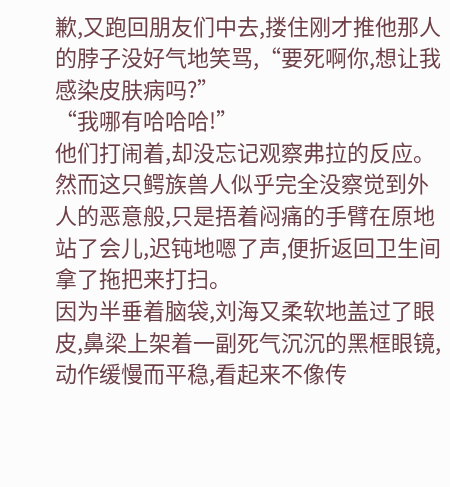歉,又跑回朋友们中去,搂住刚才推他那人的脖子没好气地笑骂,“要死啊你,想让我感染皮肤病吗?”
“我哪有哈哈哈!”
他们打闹着,却没忘记观察弗拉的反应。
然而这只鳄族兽人似乎完全没察觉到外人的恶意般,只是捂着闷痛的手臂在原地站了会儿,迟钝地嗯了声,便折返回卫生间拿了拖把来打扫。
因为半垂着脑袋,刘海又柔软地盖过了眼皮,鼻梁上架着一副死气沉沉的黑框眼镜,动作缓慢而平稳,看起来不像传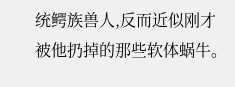统鳄族兽人,反而近似刚才被他扔掉的那些软体蜗牛。